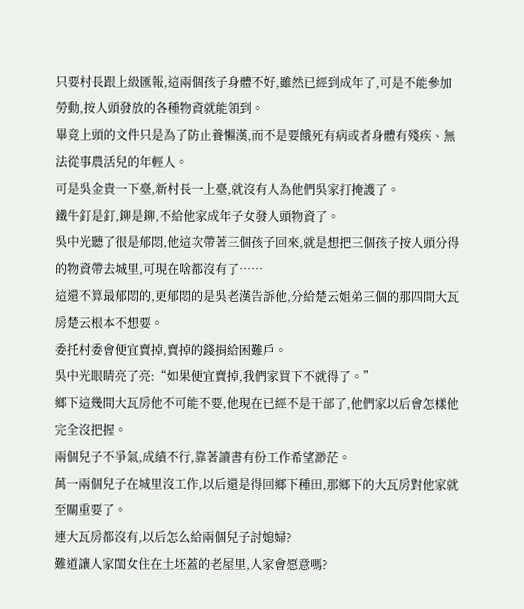只要村長跟上級匯報,這兩個孩子身體不好,雖然已經到成年了,可是不能參加勞動,按人頭發放的各種物資就能領到。
畢竟上頭的文件只是為了防止養懶漢,而不是要餓死有病或者身體有殘疾、無法從事農活兒的年輕人。
可是吳金貴一下臺,新村長一上臺,就沒有人為他們吳家打掩護了。
鐵牛釘是釘,鉚是鉚,不給他家成年子女發人頭物資了。
吳中光聽了很是郁悶,他這次帶著三個孩子回來,就是想把三個孩子按人頭分得的物資帶去城里,可現在啥都沒有了……
這還不算最郁悶的,更郁悶的是吳老漢告訴他,分給楚云姐弟三個的那四間大瓦房楚云根本不想要。
委托村委會便宜賣掉,賣掉的錢捐給困難戶。
吳中光眼睛亮了亮:“如果便宜賣掉,我們家買下不就得了。”
鄉下這幾間大瓦房他不可能不要,他現在已經不是干部了,他們家以后會怎樣他完全沒把握。
兩個兒子不爭氣,成績不行,靠著讀書有份工作希望渺茫。
萬一兩個兒子在城里沒工作,以后還是得回鄉下種田,那鄉下的大瓦房對他家就至關重要了。
連大瓦房都沒有,以后怎么給兩個兒子討媳婦?
難道讓人家閨女住在土坯蓋的老屋里,人家會愿意嗎?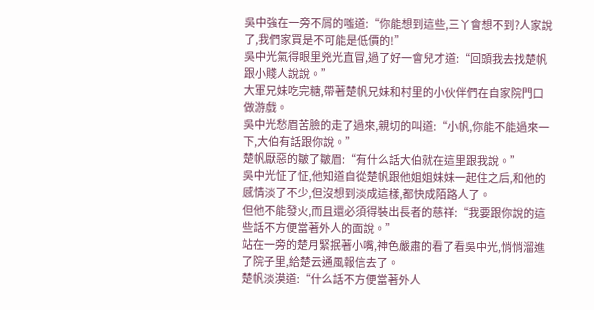吳中強在一旁不屑的嗤道:“你能想到這些,三丫會想不到?人家說了,我們家買是不可能是低價的!”
吳中光氣得眼里兇光直冒,過了好一會兒才道:“回頭我去找楚帆跟小賤人說說。”
大軍兄妹吃完糖,帶著楚帆兄妹和村里的小伙伴們在自家院門口做游戲。
吳中光愁眉苦臉的走了過來,親切的叫道:“小帆,你能不能過來一下,大伯有話跟你說。”
楚帆厭惡的皺了皺眉:“有什么話大伯就在這里跟我說。”
吳中光怔了怔,他知道自從楚帆跟他姐姐妹妹一起住之后,和他的感情淡了不少,但沒想到淡成這樣,都快成陌路人了。
但他不能發火,而且還必須得裝出長者的慈祥:“我要跟你說的這些話不方便當著外人的面說。”
站在一旁的楚月緊抿著小嘴,神色嚴肅的看了看吳中光,悄悄溜進了院子里,給楚云通風報信去了。
楚帆淡漠道:“什么話不方便當著外人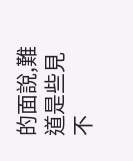的面說,難道是些見不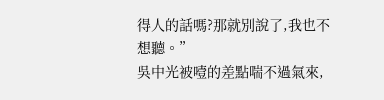得人的話嗎?那就別說了,我也不想聽。”
吳中光被噎的差點喘不過氣來,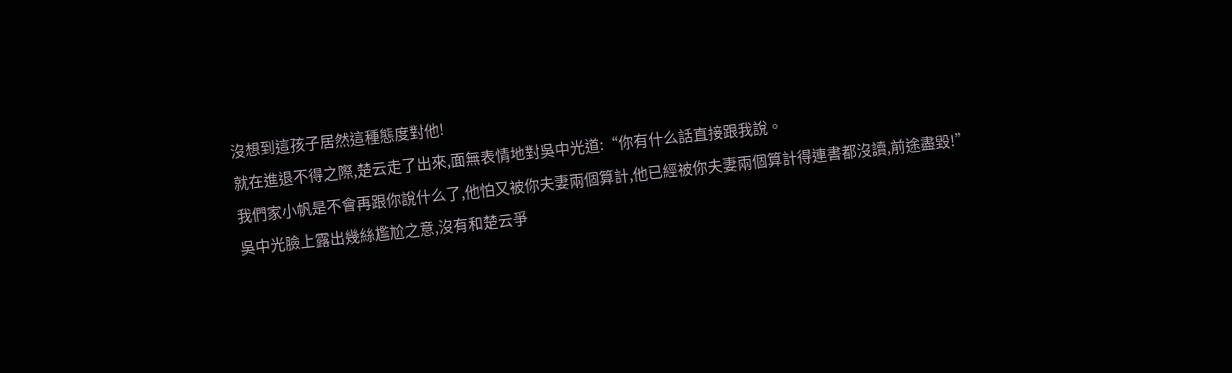沒想到這孩子居然這種態度對他!
就在進退不得之際,楚云走了出來,面無表情地對吳中光道:“你有什么話直接跟我說。
我們家小帆是不會再跟你說什么了,他怕又被你夫妻兩個算計,他已經被你夫妻兩個算計得連書都沒讀,前途盡毀!”
吳中光臉上露出幾絲尷尬之意,沒有和楚云爭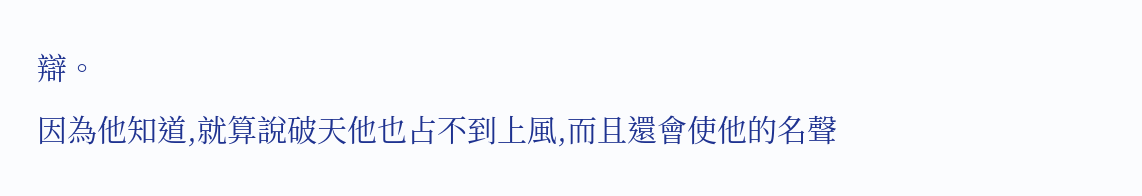辯。
因為他知道,就算說破天他也占不到上風,而且還會使他的名聲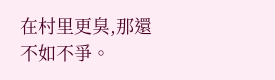在村里更臭,那還不如不爭。